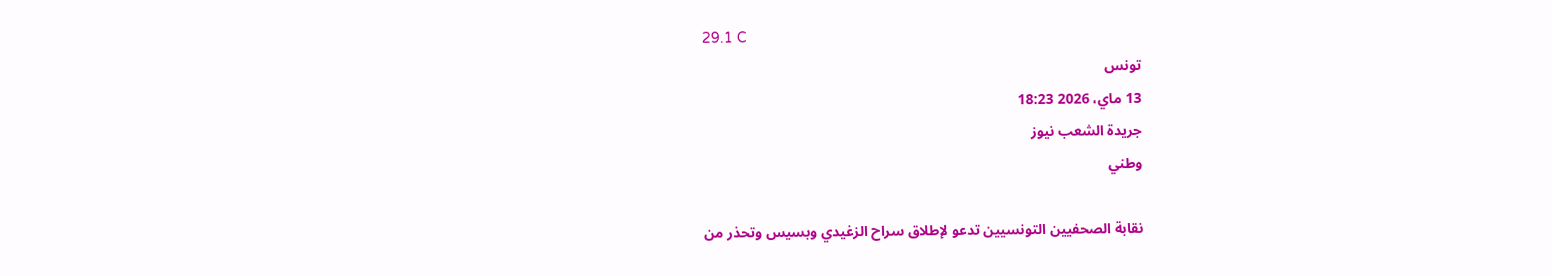29.1 C
تونس
13 ماي، 2026 18:23
جريدة الشعب نيوز
وطني

نقابة الصحفيين التونسيين تدعو لإطلاق سراح الزغيدي وبسيس وتحذر من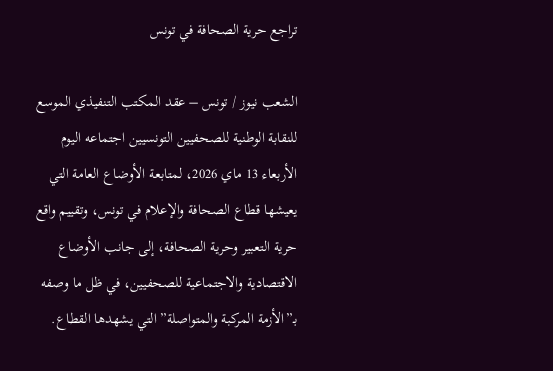تراجع حرية الصحافة في تونس

الشعب نيوز / تونس – عقد المكتب التنفيذي الموسع للنقابة الوطنية للصحفيين التونسيين اجتماعه اليوم الأربعاء 13 ماي 2026، لمتابعة الأوضاع العامة التي يعيشها قطاع الصحافة والإعلام في تونس، وتقييم واقع حرية التعبير وحرية الصحافة، إلى جانب الأوضاع الاقتصادية والاجتماعية للصحفيين، في ظل ما وصفه بـ”الأزمة المركبة والمتواصلة” التي يشهدها القطاع.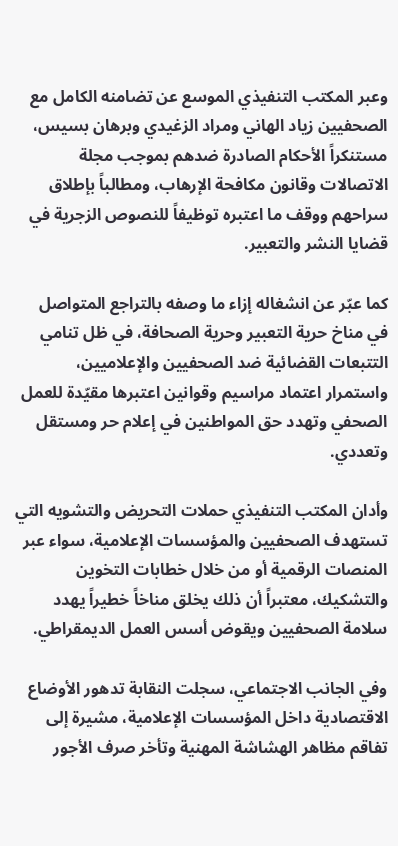وعبر المكتب التنفيذي الموسع عن تضامنه الكامل مع الصحفيين زياد الهاني ومراد الزغيدي وبرهان بسيس، مستنكراً الأحكام الصادرة ضدهم بموجب مجلة الاتصالات وقانون مكافحة الإرهاب، ومطالباً بإطلاق سراحهم ووقف ما اعتبره توظيفاً للنصوص الزجرية في قضايا النشر والتعبير.

كما عبّر عن انشغاله إزاء ما وصفه بالتراجع المتواصل في مناخ حرية التعبير وحرية الصحافة، في ظل تنامي التتبعات القضائية ضد الصحفيين والإعلاميين، واستمرار اعتماد مراسيم وقوانين اعتبرها مقيّدة للعمل الصحفي وتهدد حق المواطنين في إعلام حر ومستقل وتعددي.

وأدان المكتب التنفيذي حملات التحريض والتشويه التي تستهدف الصحفيين والمؤسسات الإعلامية، سواء عبر المنصات الرقمية أو من خلال خطابات التخوين والتشكيك، معتبراً أن ذلك يخلق مناخاً خطيراً يهدد سلامة الصحفيين ويقوض أسس العمل الديمقراطي.

وفي الجانب الاجتماعي، سجلت النقابة تدهور الأوضاع الاقتصادية داخل المؤسسات الإعلامية، مشيرة إلى تفاقم مظاهر الهشاشة المهنية وتأخر صرف الأجور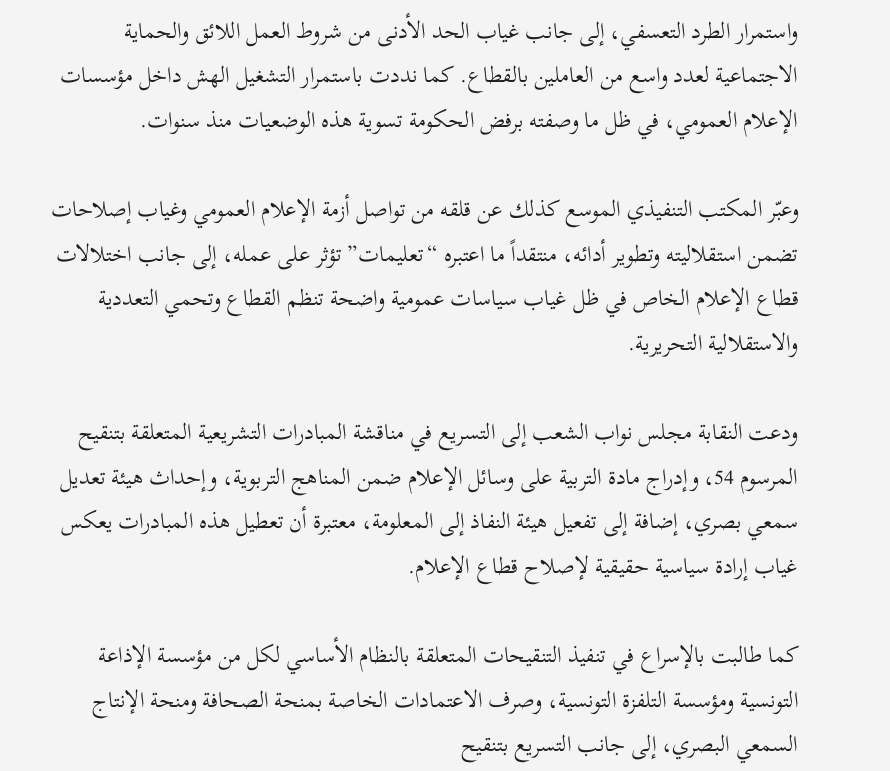واستمرار الطرد التعسفي، إلى جانب غياب الحد الأدنى من شروط العمل اللائق والحماية الاجتماعية لعدد واسع من العاملين بالقطاع. كما نددت باستمرار التشغيل الهش داخل مؤسسات الإعلام العمومي، في ظل ما وصفته برفض الحكومة تسوية هذه الوضعيات منذ سنوات.

وعبّر المكتب التنفيذي الموسع كذلك عن قلقه من تواصل أزمة الإعلام العمومي وغياب إصلاحات تضمن استقلاليته وتطوير أدائه، منتقداً ما اعتبره “تعليمات” تؤثر على عمله، إلى جانب اختلالات قطاع الإعلام الخاص في ظل غياب سياسات عمومية واضحة تنظم القطاع وتحمي التعددية والاستقلالية التحريرية.

ودعت النقابة مجلس نواب الشعب إلى التسريع في مناقشة المبادرات التشريعية المتعلقة بتنقيح المرسوم 54، وإدراج مادة التربية على وسائل الإعلام ضمن المناهج التربوية، وإحداث هيئة تعديل سمعي بصري، إضافة إلى تفعيل هيئة النفاذ إلى المعلومة، معتبرة أن تعطيل هذه المبادرات يعكس غياب إرادة سياسية حقيقية لإصلاح قطاع الإعلام.

كما طالبت بالإسراع في تنفيذ التنقيحات المتعلقة بالنظام الأساسي لكل من مؤسسة الإذاعة التونسية ومؤسسة التلفزة التونسية، وصرف الاعتمادات الخاصة بمنحة الصحافة ومنحة الإنتاج السمعي البصري، إلى جانب التسريع بتنقيح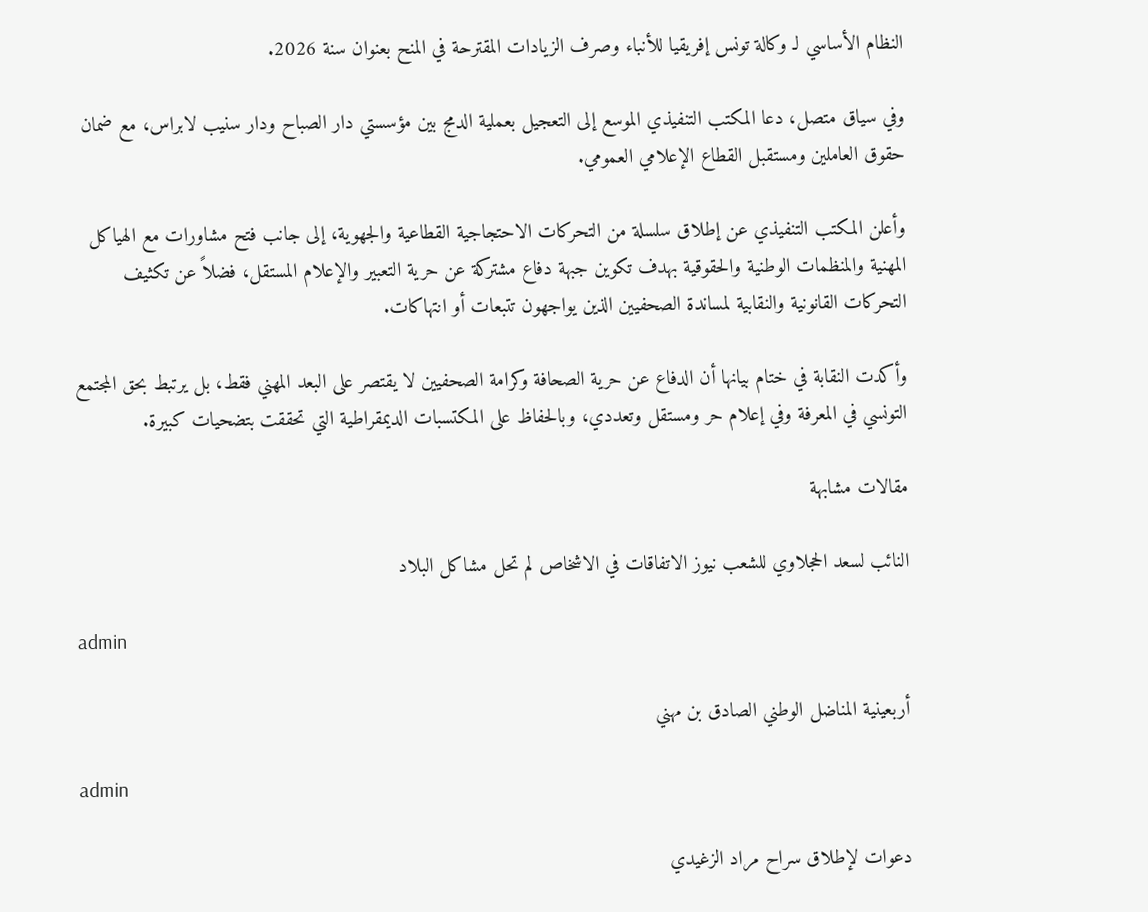النظام الأساسي لـ وكالة تونس إفريقيا للأنباء وصرف الزيادات المقترحة في المنح بعنوان سنة 2026.

وفي سياق متصل، دعا المكتب التنفيذي الموسع إلى التعجيل بعملية الدمج بين مؤسستي دار الصباح ودار سنيب لابراس، مع ضمان حقوق العاملين ومستقبل القطاع الإعلامي العمومي.

وأعلن المكتب التنفيذي عن إطلاق سلسلة من التحركات الاحتجاجية القطاعية والجهوية، إلى جانب فتح مشاورات مع الهياكل المهنية والمنظمات الوطنية والحقوقية بهدف تكوين جبهة دفاع مشتركة عن حرية التعبير والإعلام المستقل، فضلاً عن تكثيف التحركات القانونية والنقابية لمساندة الصحفيين الذين يواجهون تتبعات أو انتهاكات.

وأكدت النقابة في ختام بيانها أن الدفاع عن حرية الصحافة وكرامة الصحفيين لا يقتصر على البعد المهني فقط، بل يرتبط بحق المجتمع التونسي في المعرفة وفي إعلام حر ومستقل وتعددي، وبالحفاظ على المكتسبات الديمقراطية التي تحققت بتضحيات كبيرة.

مقالات مشابهة

النائب لسعد الحجلاوي للشعب نيوز الاتفاقات في الاشخاص لم تحل مشاكل البلاد

admin

أربعينية المناضل الوطني الصادق بن مهني

admin

دعوات لإطلاق سراح مراد الزغيدي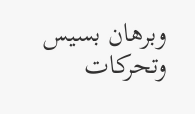وبرهان بسيس وتحركات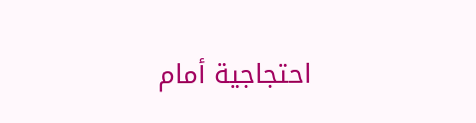احتجاجية أمام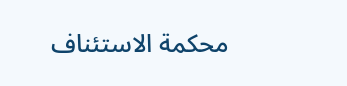محكمة الاستئناف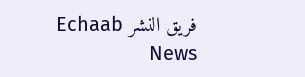فريق النشر Echaab News